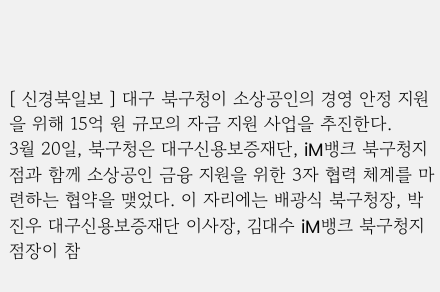[ 신경북일보 ] 대구 북구청이 소상공인의 경영 안정 지원을 위해 15억 원 규모의 자금 지원 사업을 추진한다.
3월 20일, 북구청은 대구신용보증재단, iM뱅크 북구청지점과 함께 소상공인 금융 지원을 위한 3자 협력 체계를 마련하는 협약을 맺었다. 이 자리에는 배광식 북구청장, 박진우 대구신용보증재단 이사장, 김대수 iM뱅크 북구청지점장이 참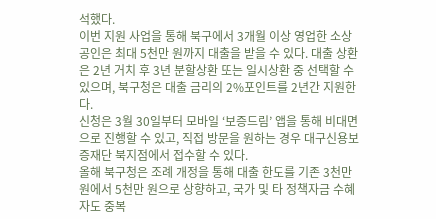석했다.
이번 지원 사업을 통해 북구에서 3개월 이상 영업한 소상공인은 최대 5천만 원까지 대출을 받을 수 있다. 대출 상환은 2년 거치 후 3년 분할상환 또는 일시상환 중 선택할 수 있으며, 북구청은 대출 금리의 2%포인트를 2년간 지원한다.
신청은 3월 30일부터 모바일 ‘보증드림’ 앱을 통해 비대면으로 진행할 수 있고, 직접 방문을 원하는 경우 대구신용보증재단 북지점에서 접수할 수 있다.
올해 북구청은 조례 개정을 통해 대출 한도를 기존 3천만 원에서 5천만 원으로 상향하고, 국가 및 타 정책자금 수혜자도 중복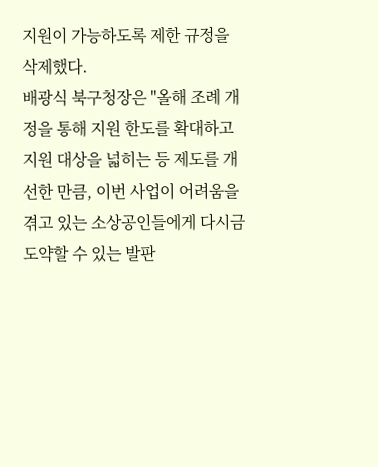지원이 가능하도록 제한 규정을 삭제했다.
배광식 북구청장은 "올해 조례 개정을 통해 지원 한도를 확대하고 지원 대상을 넓히는 등 제도를 개선한 만큼, 이번 사업이 어려움을 겪고 있는 소상공인들에게 다시금 도약할 수 있는 발판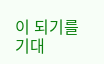이 되기를 기대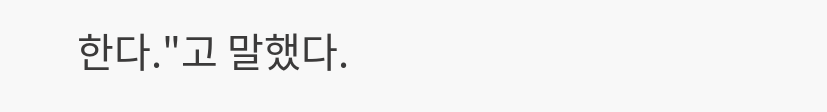한다."고 말했다.